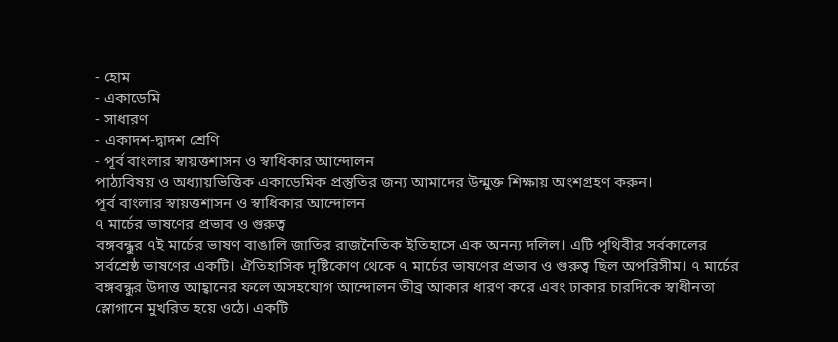- হোম
- একাডেমি
- সাধারণ
- একাদশ-দ্বাদশ শ্রেণি
- পূর্ব বাংলার স্বায়ত্তশাসন ও স্বাধিকার আন্দোলন
পাঠ্যবিষয় ও অধ্যায়ভিত্তিক একাডেমিক প্রস্তুতির জন্য আমাদের উন্মুক্ত শিক্ষায় অংশগ্রহণ করুন।
পূর্ব বাংলার স্বায়ত্তশাসন ও স্বাধিকার আন্দোলন
৭ মার্চের ভাষণের প্রভাব ও গুরুত্ব
বঙ্গবন্ধুর ৭ই মার্চের ভাষণ বাঙালি জাতির রাজনৈতিক ইতিহাসে এক অনন্য দলিল। এটি পৃথিবীর সর্বকালের সর্বশ্রেষ্ঠ ভাষণের একটি। ঐতিহাসিক দৃষ্টিকোণ থেকে ৭ মার্চের ভাষণের প্রভাব ও গুরুত্ব ছিল অপরিসীম। ৭ মার্চের বঙ্গবন্ধুর উদাত্ত আহ্বানের ফলে অসহযোগ আন্দোলন তীব্র আকার ধারণ করে এবং ঢাকার চারদিকে স্বাধীনতা স্লোগানে মুখরিত হয়ে ওঠে। একটি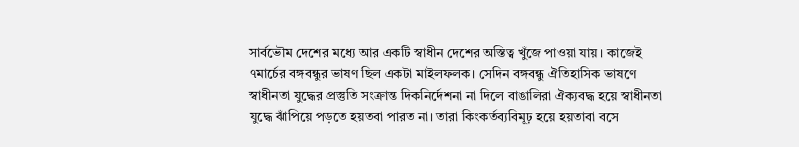সার্বভৌম দেশের মধ্যে আর একটি স্বাধীন দেশের অস্তিত্ব খুঁজে পাওয়া যায়। কাজেই ৭মার্চের বঙ্গবন্ধুর ভাষণ ছিল একটা মাইলফলক। সেদিন বঙ্গবন্ধু ঐতিহাসিক ভাষণে স্বাধীনতা যুদ্ধের প্রস্তুতি সংক্রান্ত দিকনির্দেশনা না দিলে বাঙালিরা ঐক্যবদ্ধ হয়ে স্বাধীনতা যুদ্ধে ঝাঁপিয়ে পড়তে হয়তবা পারত না। তারা কিংকর্তব্যবিমূঢ় হয়ে হয়তাবা বসে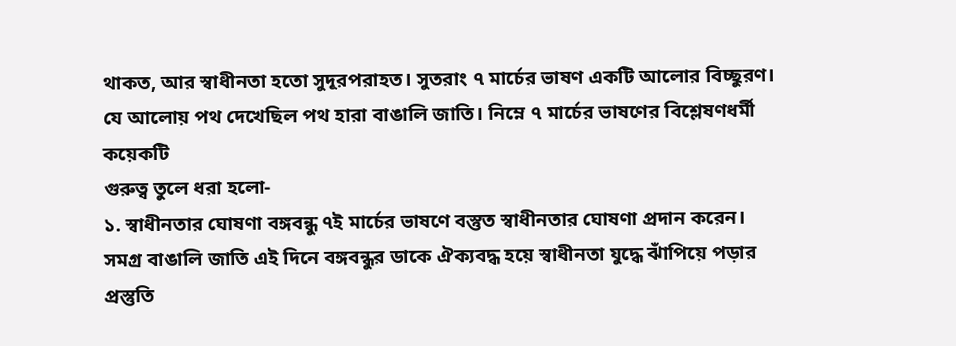থাকত, আর স্বাধীনতা হতো সুদূরপরাহত। সুতরাং ৭ মার্চের ভাষণ একটি আলোর বিচ্ছুরণ। যে আলোয় পথ দেখেছিল পথ হারা বাঙালি জাতি। নিম্নে ৭ মার্চের ভাষণের বিশ্লেষণধর্মী কয়েকটি
গুরুত্ব তুলে ধরা হলো-
১. স্বাধীনতার ঘোষণা বঙ্গবন্ধু ৭ই মার্চের ভাষণে বস্তুত স্বাধীনতার ঘোষণা প্রদান করেন। সমগ্র বাঙালি জাতি এই দিনে বঙ্গবন্ধুর ডাকে ঐক্যবদ্ধ হয়ে স্বাধীনতা যুদ্ধে ঝাঁপিয়ে পড়ার প্রস্তুতি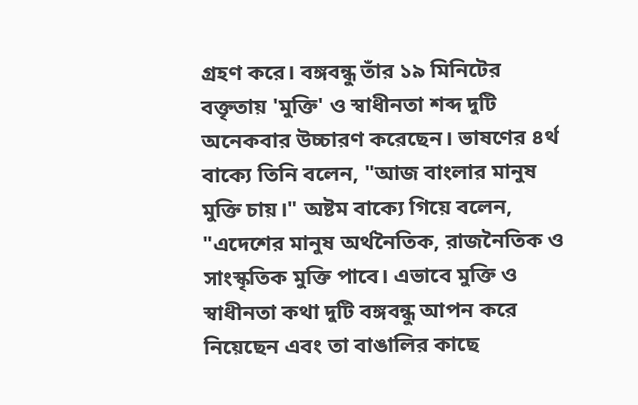গ্রহণ করে। বঙ্গবন্ধু তাঁর ১৯ মিনিটের বক্তৃতায় 'মুক্তি' ও স্বাধীনতা শব্দ দুটি অনেকবার উচ্চারণ করেছেন। ভাষণের ৪র্থ বাক্যে তিনি বলেন, "আজ বাংলার মানুষ মুক্তি চায়।" অষ্টম বাক্যে গিয়ে বলেন, "এদেশের মানুষ অর্থনৈতিক, রাজনৈতিক ও সাংস্কৃতিক মুক্তি পাবে। এভাবে মুক্তি ও স্বাধীনতা কথা দুটি বঙ্গবন্ধু আপন করে নিয়েছেন এবং তা বাঙালির কাছে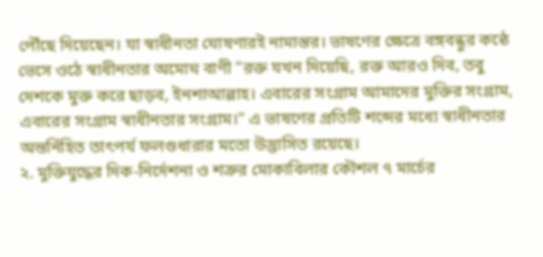পৌঁছে দিয়েছেন। যা স্বাধীনতা ঘোষণারই নামান্তর। ভাষণের ক্ষেত্রে বঙ্গবন্ধুর কন্ঠে ভেসে ওঠে স্বাধীনতার অমোঘ বাণী "রক্ত যখন দিয়েছি, রক্ত আরও দিব, তবু দেশকে মুক্ত করে ছাড়ব, ইনশাআল্লাহ। এবারের সংগ্রাম আমাদের মুক্তির সংগ্রাম, এবারের সংগ্রাম স্বাধীনতার সংগ্রাম।" এ ভাষণের প্রতিটি শব্দের মধ্যে স্বাধীনতার অন্তর্নিহিত তাৎপর্য ফলগুধারার মতো উদ্ভাসিত রয়েছে।
২. মুক্তিযুদ্ধের দিক-নির্দেশনা ও শত্রুর মোকাবিলার কৌশল ৭ মার্চের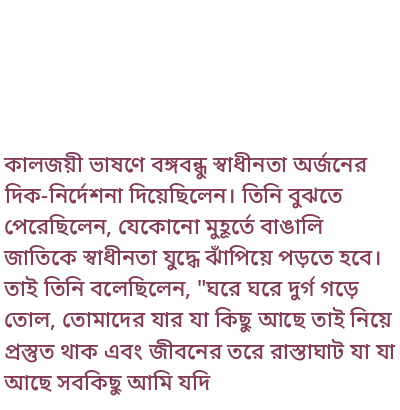কালজয়ী ভাষণে বঙ্গবন্ধু স্বাধীনতা অর্জনের দিক-নির্দেশনা দিয়েছিলেন। তিনি বুঝতে পেরেছিলেন, যেকোনো মুহূর্তে বাঙালি জাতিকে স্বাধীনতা যুদ্ধে ঝাঁপিয়ে পড়তে হবে। তাই তিনি বলেছিলেন, "ঘরে ঘরে দুর্গ গড়ে তোল, তোমাদের যার যা কিছু আছে তাই নিয়ে প্রস্তুত থাক এবং জীবনের তরে রাস্তাঘাট যা যা আছে সবকিছু আমি যদি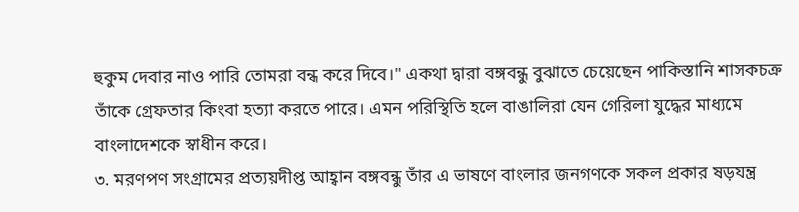হুকুম দেবার নাও পারি তোমরা বন্ধ করে দিবে।" একথা দ্বারা বঙ্গবন্ধু বুঝাতে চেয়েছেন পাকিস্তানি শাসকচক্র তাঁকে গ্রেফতার কিংবা হত্যা করতে পারে। এমন পরিস্থিতি হলে বাঙালিরা যেন গেরিলা যুদ্ধের মাধ্যমে বাংলাদেশকে স্বাধীন করে।
৩. মরণপণ সংগ্রামের প্রত্যয়দীপ্ত আহ্বান বঙ্গবন্ধু তাঁর এ ভাষণে বাংলার জনগণকে সকল প্রকার ষড়যন্ত্র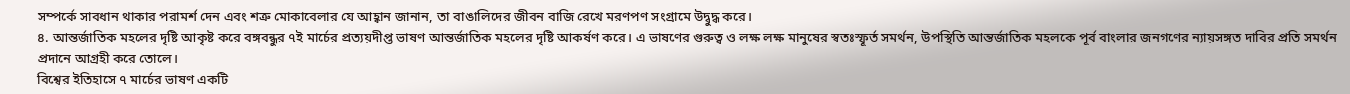সম্পর্কে সাবধান থাকার পরামর্শ দেন এবং শত্রু মোকাবেলার যে আহ্বান জানান, তা বাঙালিদের জীবন বাজি রেখে মরণপণ সংগ্রামে উদ্বুদ্ধ করে।
৪. আন্তর্জাতিক মহলের দৃষ্টি আকৃষ্ট করে বঙ্গবন্ধুর ৭ই মার্চের প্রত্যয়দীপ্ত ভাষণ আন্তর্জাতিক মহলের দৃষ্টি আকর্ষণ করে। এ ভাষণের গুরুত্ব ও লক্ষ লক্ষ মানুষের স্বতঃস্ফূর্ত সমর্থন, উপস্থিতি আন্তর্জাতিক মহলকে পূর্ব বাংলার জনগণের ন্যায়সঙ্গত দাবির প্রতি সমর্থন প্রদানে আগ্রহী করে তোলে।
বিশ্বের ইতিহাসে ৭ মার্চের ভাষণ একটি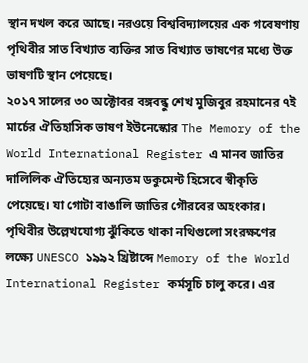স্থান দখল করে আছে। নরওয়ে বিশ্ববিদ্যালয়ের এক গবেষণায় পৃথিবীর সাত বিখ্যাত ব্যক্তির সাত বিখ্যাত ভাষণের মধ্যে উক্ত ভাষণটি স্থান পেয়েছে।
২০১৭ সালের ৩০ অক্টোবর বঙ্গবন্ধু শেখ মুজিবুর রহমানের ৭ই মার্চের ঐতিহাসিক ভাষণ ইউনেস্কোর The Memory of the World International Register এ মানব জাতির দালিলিক ঐতিহ্যের অন্যতম ডকুমেন্ট হিসেবে স্বীকৃতি পেয়েছে। যা গোটা বাঙালি জাতির গৌরবের অহংকার। পৃথিবীর উল্লেখযোগ্য ঝুঁকিতে থাকা নথিগুলো সংরক্ষণের লক্ষ্যে UNESCO ১৯৯২ খ্রিষ্টাব্দে Memory of the World International Register কর্মসূচি চালু করে। এর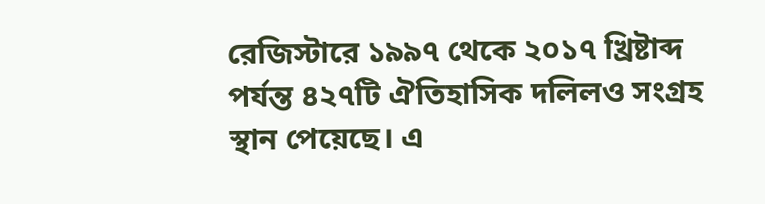রেজিস্টারে ১৯৯৭ থেকে ২০১৭ খ্রিষ্টাব্দ পর্যন্ত ৪২৭টি ঐতিহাসিক দলিলও সংগ্রহ স্থান পেয়েছে। এ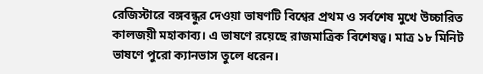রেজিস্টারে বঙ্গবন্ধুর দেওয়া ভাষণটি বিশ্বের প্রথম ও সর্বশেষ মুখে উচ্চারিত কালজয়ী মহাকাব্য। এ ভাষণে রয়েছে রাজমাত্রিক বিশেষত্ব। মাত্র ১৮ মিনিট ভাষণে পুরো ক্যানভাস তুলে ধরেন।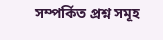সম্পর্কিত প্রশ্ন সমূহ